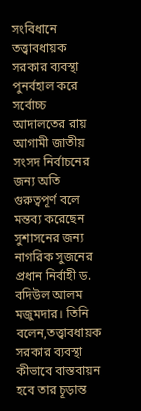সংবিধানে তত্ত্বাবধায়ক সরকার ব্যবস্থা পুনর্বহাল করে সর্বোচ্চ আদালতের রায় আগামী জাতীয় সংসদ নির্বাচনের জন্য অতি গুরুত্বপূর্ণ বলে মন্তব্য করেছেন সুশাসনের জন্য নাগরিক সুজনের প্রধান নির্বাহী ড. বদিউল আলম মজুমদার। তিনি বলেন,তত্ত্বাবধায়ক সরকার ব্যবস্থা কীভাবে বাস্তবায়ন হবে তার চূড়ান্ত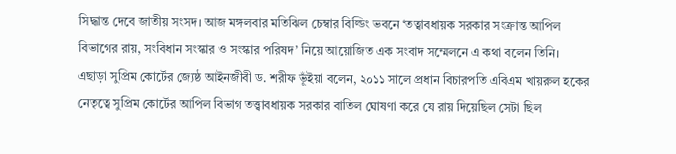সিদ্ধান্ত দেবে জাতীয় সংসদ। আজ মঙ্গলবার মতিঝিল চেম্বার বিল্ডিং ভবনে ‘তত্বাবধায়ক সরকার সংক্রান্ত আপিল বিভাগের রায়, সংবিধান সংস্কার ও সংস্কার পরিষদ’ নিয়ে আয়োজিত এক সংবাদ সম্মেলনে এ কথা বলেন তিনি।
এছাড়া সুপ্রিম কোর্টের জ্যেষ্ঠ আইনজীবী ড. শরীফ ভূঁইয়া বলেন, ২০১১ সালে প্রধান বিচারপতি এবিএম খায়রুল হকের নেতৃত্বে সুপ্রিম কোর্টের আপিল বিভাগ তত্ত্বাবধায়ক সরকার বাতিল ঘোষণা করে যে রায় দিয়েছিল সেটা ছিল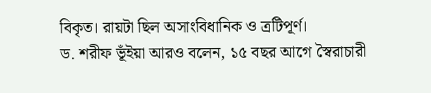বিকৃত। রায়টা ছিল অসাংবিধানিক ও ত্রটিপূর্ণ।
ড. শরীফ ভূঁইয়া আরও বলেন, ১৫ বছর আগে স্বৈরাচারী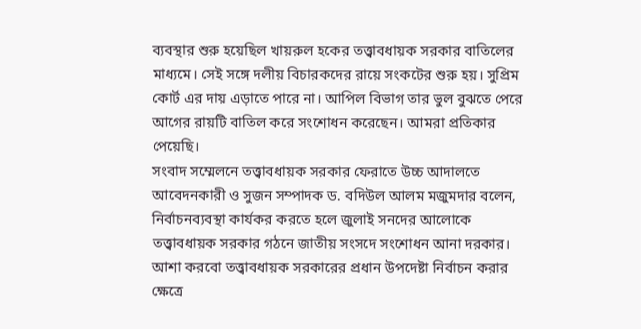ব্যবস্থার শুরু হয়েছিল খায়রুল হকের তত্ত্বাবধায়ক সরকার বাতিলের মাধ্যমে। সেই সঙ্গে দলীয় বিচারকদের রায়ে সংকটের শুরু হয়। সুপ্রিম কোর্ট এর দায় এড়াতে পারে না। আপিল বিভাগ তার ভুল বুঝতে পেরে আগের রায়টি বাতিল করে সংশোধন করেছেন। আমরা প্রতিকার পেয়েছি।
সংবাদ সম্মেলনে তত্ত্বাবধায়ক সরকার ফেরাতে উচ্চ আদালতে আবেদনকারী ও সুজন সম্পাদক ড. বদিউল আলম মজুমদার বলেন, নির্বাচনব্যবস্থা কার্যকর করতে হলে জুলাই সনদের আলোকে তত্ত্বাবধায়ক সরকার গঠনে জাতীয় সংসদে সংশোধন আনা দরকার। আশা করবো তত্ত্বাবধায়ক সরকারের প্রধান উপদেষ্টা নির্বাচন করার ক্ষেত্রে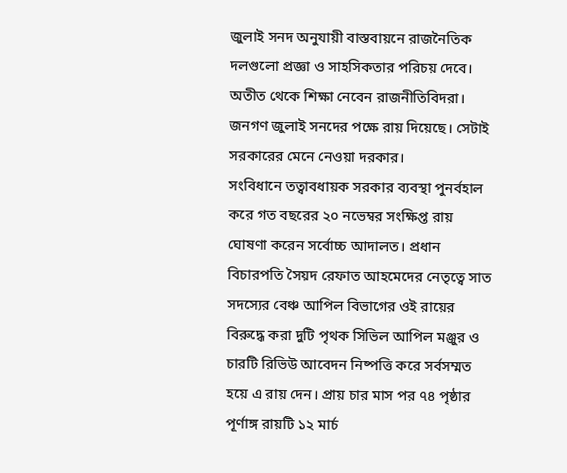জুলাই সনদ অনুযায়ী বাস্তবায়নে রাজনৈতিক দলগুলো প্রজ্ঞা ও সাহসিকতার পরিচয় দেবে। অতীত থেকে শিক্ষা নেবেন রাজনীতিবিদরা। জনগণ জুলাই সনদের পক্ষে রায় দিয়েছে। সেটাই সরকারের মেনে নেওয়া দরকার।
সংবিধানে তত্বাবধায়ক সরকার ব্যবস্থা পুনর্বহাল করে গত বছরের ২০ নভেম্বর সংক্ষিপ্ত রায় ঘোষণা করেন সর্বোচ্চ আদালত। প্রধান বিচারপতি সৈয়দ রেফাত আহমেদের নেতৃত্বে সাত সদস্যের বেঞ্চ আপিল বিভাগের ওই রায়ের বিরুদ্ধে করা দুটি পৃথক সিভিল আপিল মঞ্জুর ও চারটি রিভিউ আবেদন নিষ্পত্তি করে সর্বসম্মত হয়ে এ রায় দেন। প্রায় চার মাস পর ৭৪ পৃষ্ঠার পূর্ণাঙ্গ রায়টি ১২ মার্চ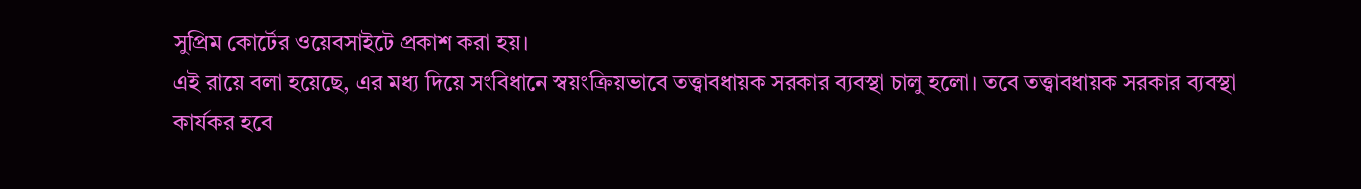সুপ্রিম কোর্টের ওয়েবসাইটে প্রকাশ করা হয়।
এই রায়ে বলা হয়েছে, এর মধ্য দিয়ে সংবিধানে স্বয়ংক্রিয়ভাবে তত্ত্বাবধায়ক সরকার ব্যবস্থা চালু হলো। তবে তত্ত্বাবধায়ক সরকার ব্যবস্থা কার্যকর হবে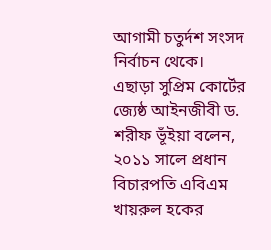আগামী চতুর্দশ সংসদ নির্বাচন থেকে।
এছাড়া সুপ্রিম কোর্টের জ্যেষ্ঠ আইনজীবী ড. শরীফ ভূঁইয়া বলেন, ২০১১ সালে প্রধান বিচারপতি এবিএম খায়রুল হকের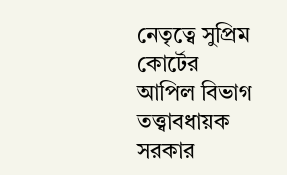নেতৃত্বে সুপ্রিম কোর্টের আপিল বিভাগ তত্ত্বাবধায়ক সরকার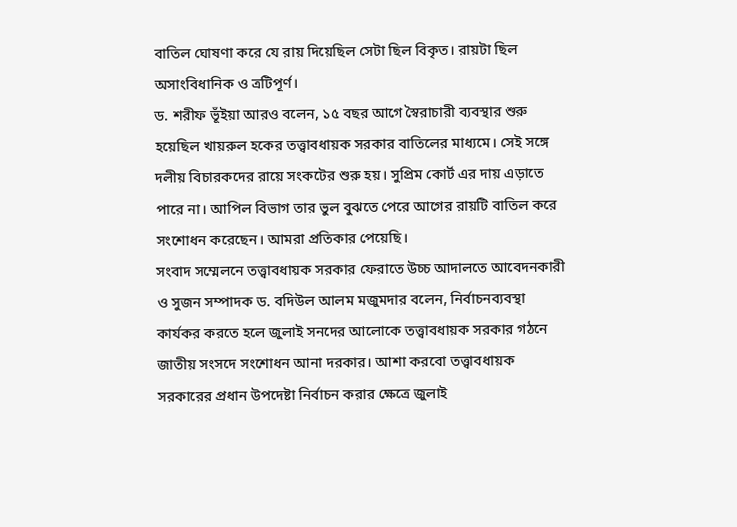বাতিল ঘোষণা করে যে রায় দিয়েছিল সেটা ছিল বিকৃত। রায়টা ছিল অসাংবিধানিক ও ত্রটিপূর্ণ।
ড. শরীফ ভূঁইয়া আরও বলেন, ১৫ বছর আগে স্বৈরাচারী ব্যবস্থার শুরু হয়েছিল খায়রুল হকের তত্ত্বাবধায়ক সরকার বাতিলের মাধ্যমে। সেই সঙ্গে দলীয় বিচারকদের রায়ে সংকটের শুরু হয়। সুপ্রিম কোর্ট এর দায় এড়াতে পারে না। আপিল বিভাগ তার ভুল বুঝতে পেরে আগের রায়টি বাতিল করে সংশোধন করেছেন। আমরা প্রতিকার পেয়েছি।
সংবাদ সম্মেলনে তত্ত্বাবধায়ক সরকার ফেরাতে উচ্চ আদালতে আবেদনকারী ও সুজন সম্পাদক ড. বদিউল আলম মজুমদার বলেন, নির্বাচনব্যবস্থা কার্যকর করতে হলে জুলাই সনদের আলোকে তত্ত্বাবধায়ক সরকার গঠনে জাতীয় সংসদে সংশোধন আনা দরকার। আশা করবো তত্ত্বাবধায়ক সরকারের প্রধান উপদেষ্টা নির্বাচন করার ক্ষেত্রে জুলাই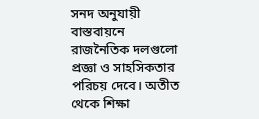সনদ অনুযায়ী বাস্তবায়নে রাজনৈতিক দলগুলো প্রজ্ঞা ও সাহসিকতার পরিচয় দেবে। অতীত থেকে শিক্ষা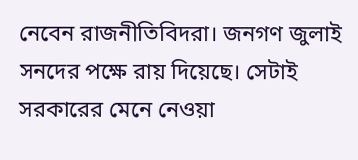নেবেন রাজনীতিবিদরা। জনগণ জুলাই সনদের পক্ষে রায় দিয়েছে। সেটাই সরকারের মেনে নেওয়া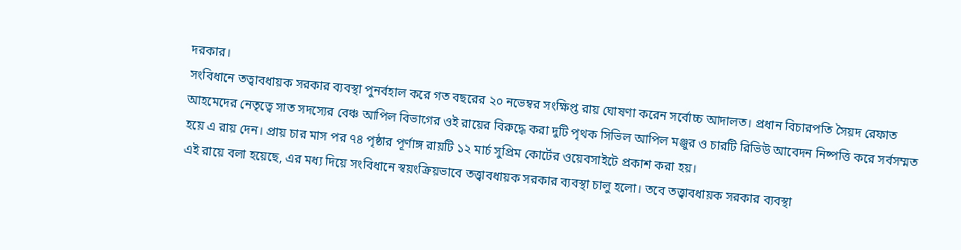দরকার।
সংবিধানে তত্বাবধায়ক সরকার ব্যবস্থা পুনর্বহাল করে গত বছরের ২০ নভেম্বর সংক্ষিপ্ত রায় ঘোষণা করেন সর্বোচ্চ আদালত। প্রধান বিচারপতি সৈয়দ রেফাত আহমেদের নেতৃত্বে সাত সদস্যের বেঞ্চ আপিল বিভাগের ওই রায়ের বিরুদ্ধে করা দুটি পৃথক সিভিল আপিল মঞ্জুর ও চারটি রিভিউ আবেদন নিষ্পত্তি করে সর্বসম্মত হয়ে এ রায় দেন। প্রায় চার মাস পর ৭৪ পৃষ্ঠার পূর্ণাঙ্গ রায়টি ১২ মার্চ সুপ্রিম কোর্টের ওয়েবসাইটে প্রকাশ করা হয়।
এই রায়ে বলা হয়েছে, এর মধ্য দিয়ে সংবিধানে স্বয়ংক্রিয়ভাবে তত্ত্বাবধায়ক সরকার ব্যবস্থা চালু হলো। তবে তত্ত্বাবধায়ক সরকার ব্যবস্থা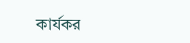কার্যকর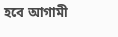হবে আগামী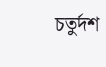চতুর্দশ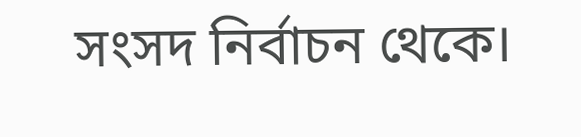সংসদ নির্বাচন থেকে।